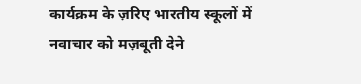कार्यक्रम के ज़रिए भारतीय स्कूलों में नवाचार को मज़बूती देने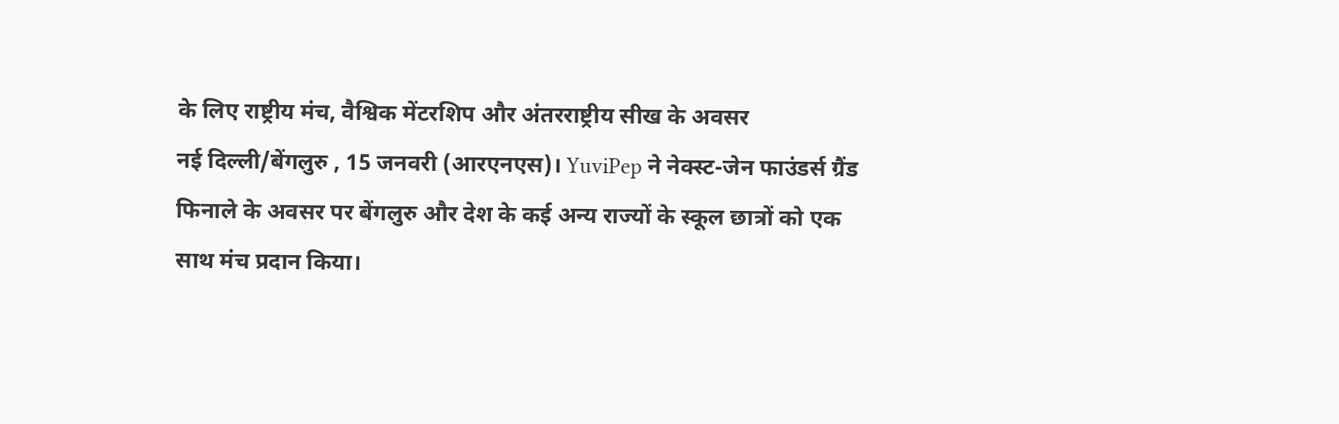के लिए राष्ट्रीय मंच, वैश्विक मेंटरशिप और अंतरराष्ट्रीय सीख के अवसर
नई दिल्ली/बेंगलुरु , 15 जनवरी (आरएनएस)। YuviPep ने नेक्स्ट-जेन फाउंडर्स ग्रैंड फिनाले के अवसर पर बेंगलुरु और देश के कई अन्य राज्यों के स्कूल छात्रों को एक साथ मंच प्रदान किया।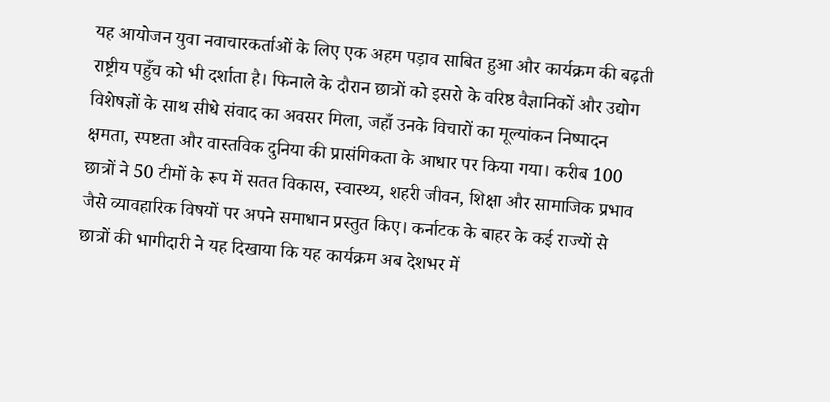यह आयोजन युवा नवाचारकर्ताओं के लिए एक अहम पड़ाव साबित हुआ और कार्यक्रम की बढ़ती राष्ट्रीय पहुँच को भी दर्शाता है। फिनाले के दौरान छात्रों को इसरो के वरिष्ठ वैज्ञानिकों और उद्योग विशेषज्ञों के साथ सीधे संवाद का अवसर मिला, जहाँ उनके विचारों का मूल्यांकन निष्पादन क्षमता, स्पष्टता और वास्तविक दुनिया की प्रासंगिकता के आधार पर किया गया। करीब 100 छात्रों ने 50 टीमों के रूप में सतत विकास, स्वास्थ्य, शहरी जीवन, शिक्षा और सामाजिक प्रभाव जैसे व्यावहारिक विषयों पर अपने समाधान प्रस्तुत किए। कर्नाटक के बाहर के कई राज्यों से छात्रों की भागीदारी ने यह दिखाया कि यह कार्यक्रम अब देशभर में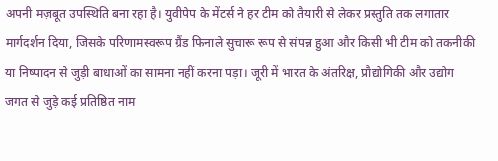अपनी मज़बूत उपस्थिति बना रहा है। युवीपेप के मेंटर्स ने हर टीम को तैयारी से लेकर प्रस्तुति तक लगातार मार्गदर्शन दिया, जिसके परिणामस्वरूप ग्रैंड फिनाले सुचारू रूप से संपन्न हुआ और किसी भी टीम को तकनीकी या निष्पादन से जुड़ी बाधाओं का सामना नहीं करना पड़ा। जूरी में भारत के अंतरिक्ष, प्रौद्योगिकी और उद्योग जगत से जुड़े कई प्रतिष्ठित नाम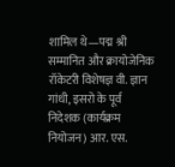शामिल थे—पद्म श्री सम्मानित और क्रायोजेनिक रॉकेटरी विशेषज्ञ वी. ज्ञान गांधी, इसरो के पूर्व निदेशक (कार्यक्रम नियोजन) आर. एस.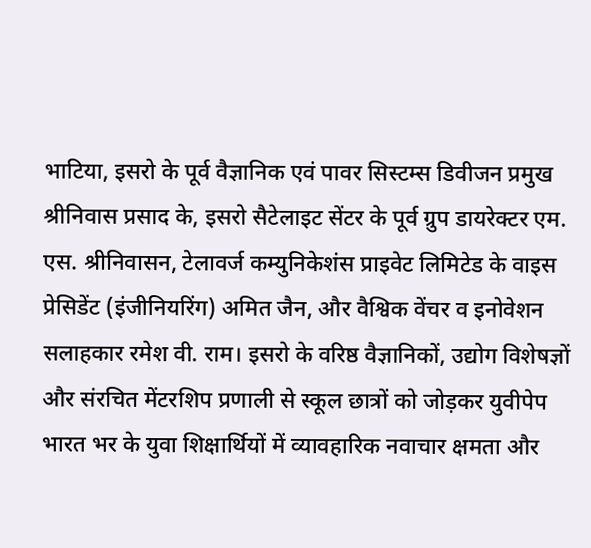भाटिया, इसरो के पूर्व वैज्ञानिक एवं पावर सिस्टम्स डिवीजन प्रमुख श्रीनिवास प्रसाद के, इसरो सैटेलाइट सेंटर के पूर्व ग्रुप डायरेक्टर एम. एस. श्रीनिवासन, टेलावर्ज कम्युनिकेशंस प्राइवेट लिमिटेड के वाइस प्रेसिडेंट (इंजीनियरिंग) अमित जैन, और वैश्विक वेंचर व इनोवेशन सलाहकार रमेश वी. राम। इसरो के वरिष्ठ वैज्ञानिकों, उद्योग विशेषज्ञों और संरचित मेंटरशिप प्रणाली से स्कूल छात्रों को जोड़कर युवीपेप भारत भर के युवा शिक्षार्थियों में व्यावहारिक नवाचार क्षमता और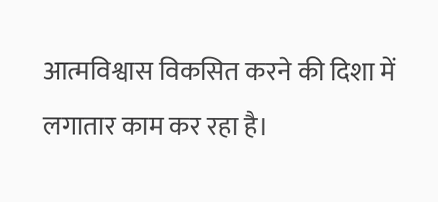आत्मविश्वास विकसित करने की दिशा में लगातार काम कर रहा है।